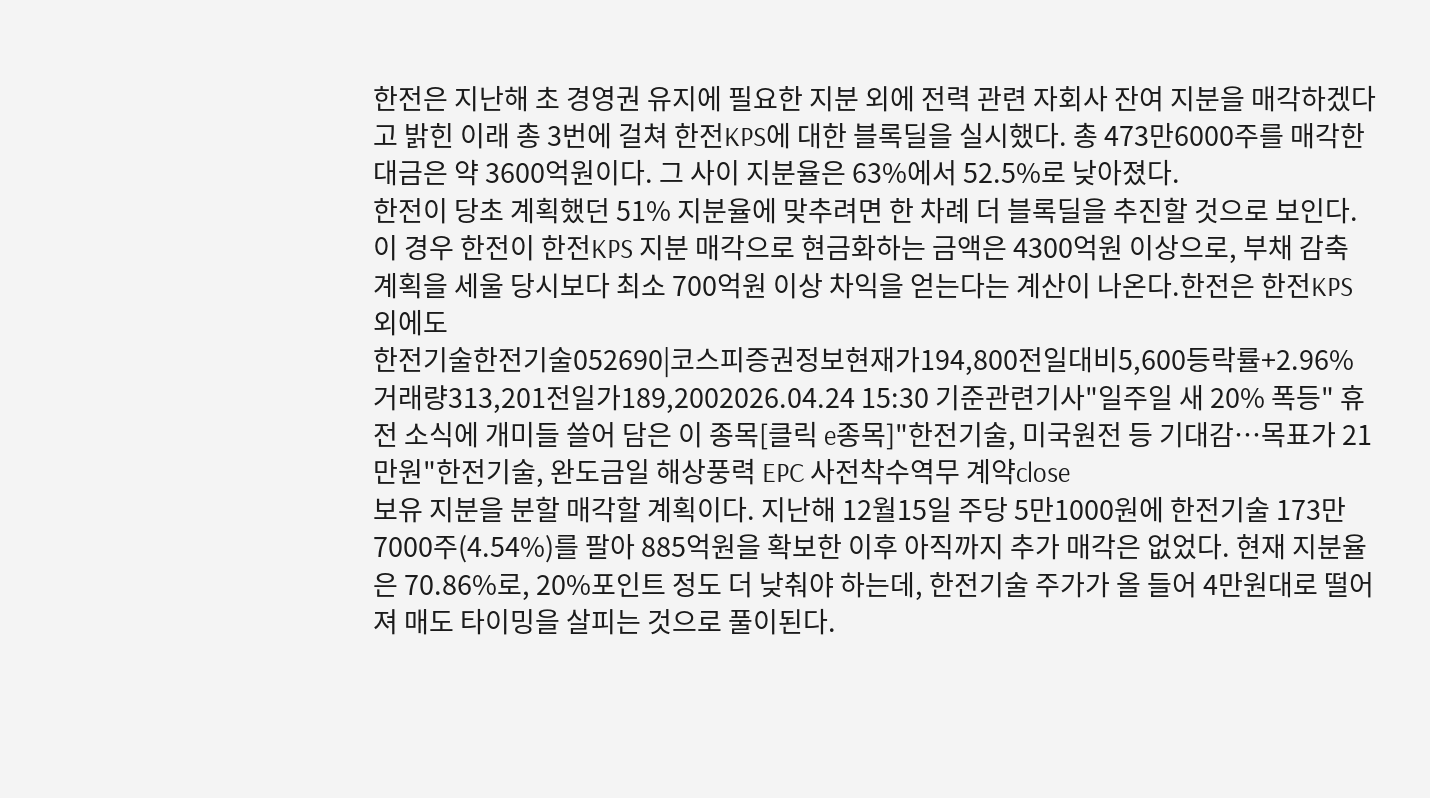한전은 지난해 초 경영권 유지에 필요한 지분 외에 전력 관련 자회사 잔여 지분을 매각하겠다고 밝힌 이래 총 3번에 걸쳐 한전KPS에 대한 블록딜을 실시했다. 총 473만6000주를 매각한 대금은 약 3600억원이다. 그 사이 지분율은 63%에서 52.5%로 낮아졌다.
한전이 당초 계획했던 51% 지분율에 맞추려면 한 차례 더 블록딜을 추진할 것으로 보인다. 이 경우 한전이 한전KPS 지분 매각으로 현금화하는 금액은 4300억원 이상으로, 부채 감축 계획을 세울 당시보다 최소 700억원 이상 차익을 얻는다는 계산이 나온다.한전은 한전KPS 외에도
한전기술한전기술052690|코스피증권정보현재가194,800전일대비5,600등락률+2.96%거래량313,201전일가189,2002026.04.24 15:30 기준관련기사"일주일 새 20% 폭등" 휴전 소식에 개미들 쓸어 담은 이 종목[클릭 e종목]"한전기술, 미국원전 등 기대감…목표가 21만원"한전기술, 완도금일 해상풍력 EPC 사전착수역무 계약close
보유 지분을 분할 매각할 계획이다. 지난해 12월15일 주당 5만1000원에 한전기술 173만7000주(4.54%)를 팔아 885억원을 확보한 이후 아직까지 추가 매각은 없었다. 현재 지분율은 70.86%로, 20%포인트 정도 더 낮춰야 하는데, 한전기술 주가가 올 들어 4만원대로 떨어져 매도 타이밍을 살피는 것으로 풀이된다.